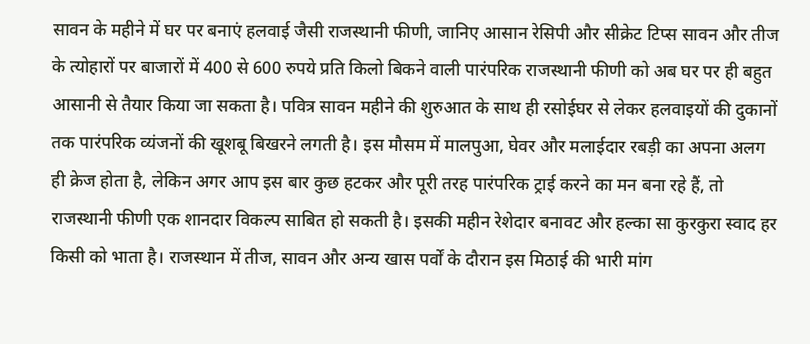सावन के महीने में घर पर बनाएं हलवाई जैसी राजस्थानी फीणी, जानिए आसान रेसिपी और सीक्रेट टिप्स सावन और तीज के त्योहारों पर बाजारों में 400 से 600 रुपये प्रति किलो बिकने वाली पारंपरिक राजस्थानी फीणी को अब घर पर ही बहुत आसानी से तैयार किया जा सकता है। पवित्र सावन महीने की शुरुआत के साथ ही रसोईघर से लेकर हलवाइयों की दुकानों तक पारंपरिक व्यंजनों की खूशबू बिखरने लगती है। इस मौसम में मालपुआ, घेवर और मलाईदार रबड़ी का अपना अलग ही क्रेज होता है, लेकिन अगर आप इस बार कुछ हटकर और पूरी तरह पारंपरिक ट्राई करने का मन बना रहे हैं, तो राजस्थानी फीणी एक शानदार विकल्प साबित हो सकती है। इसकी महीन रेशेदार बनावट और हल्का सा कुरकुरा स्वाद हर किसी को भाता है। राजस्थान में तीज, सावन और अन्य खास पर्वों के दौरान इस मिठाई की भारी मांग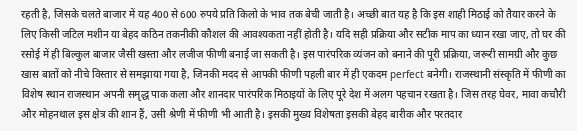रहती है, जिसके चलते बाजार में यह 400 से 600 रुपये प्रति किलो के भाव तक बेची जाती है। अच्छी बात यह है कि इस शाही मिठाई को तैयार करने के लिए किसी जटिल मशीन या बेहद कठिन तकनीकी कौशल की आवश्यकता नहीं होती है। यदि सही प्रक्रिया और सटीक माप का ध्यान रखा जाए, तो घर की रसोई में ही बिल्कुल बाजार जैसी खस्ता और लजीज फीणी बनाई जा सकती है। इस पारंपरिक व्यंजन को बनाने की पूरी प्रक्रिया, जरूरी सामग्री और कुछ खास बातों को नीचे विस्तार से समझाया गया है, जिनकी मदद से आपकी फीणी पहली बार में ही एकदम perfect बनेगी। राजस्थानी संस्कृति में फीणी का विशेष स्थान राजस्थान अपनी समृद्ध पाक कला और शानदार पारंपरिक मिठाइयों के लिए पूरे देश में अलग पहचान रखता है। जिस तरह घेवर, मावा कचौरी और मोहनथाल इस क्षेत्र की शान हैं, उसी श्रेणी में फीणी भी आती है। इसकी मुख्य विशेषता इसकी बेहद बारीक और परतदार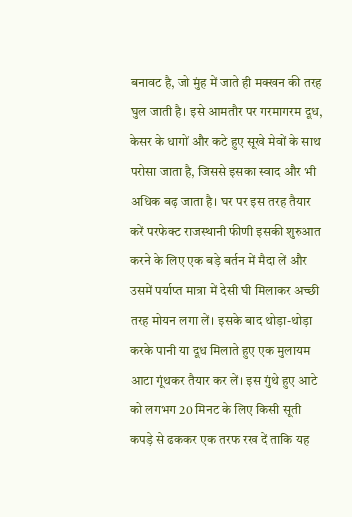बनावट है, जो मुंह में जाते ही मक्खन की तरह घुल जाती है। इसे आमतौर पर गरमागरम दूध, केसर के धागों और कटे हुए सूखे मेवों के साथ परोसा जाता है, जिससे इसका स्वाद और भी अधिक बढ़ जाता है। घर पर इस तरह तैयार करें परफेक्ट राजस्थानी फीणी इसकी शुरुआत करने के लिए एक बड़े बर्तन में मैदा लें और उसमें पर्याप्त मात्रा में देसी घी मिलाकर अच्छी तरह मोयन लगा लें। इसके बाद थोड़ा-थोड़ा करके पानी या दूध मिलाते हुए एक मुलायम आटा गूंथकर तैयार कर लें। इस गुंथे हुए आटे को लगभग 20 मिनट के लिए किसी सूती कपड़े से ढककर एक तरफ रख दें ताकि यह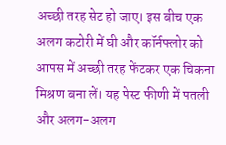अच्छी तरह सेट हो जाए। इस बीच एक अलग कटोरी में घी और कॉर्नफ्लोर को आपस में अच्छी तरह फेंटकर एक चिकना मिश्रण बना लें। यह पेस्ट फीणी में पतली और अलग-अलग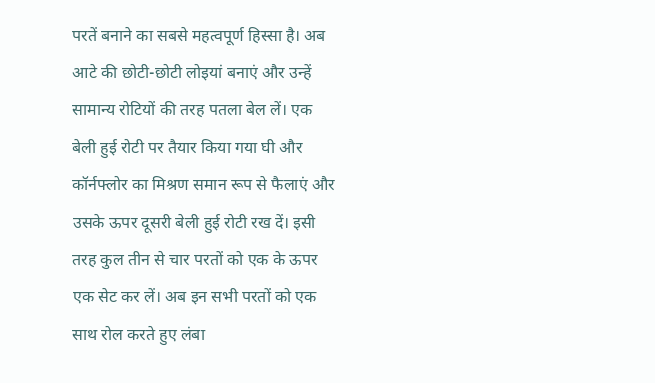परतें बनाने का सबसे महत्वपूर्ण हिस्सा है। अब आटे की छोटी-छोटी लोइयां बनाएं और उन्हें सामान्य रोटियों की तरह पतला बेल लें। एक बेली हुई रोटी पर तैयार किया गया घी और कॉर्नफ्लोर का मिश्रण समान रूप से फैलाएं और उसके ऊपर दूसरी बेली हुई रोटी रख दें। इसी तरह कुल तीन से चार परतों को एक के ऊपर एक सेट कर लें। अब इन सभी परतों को एक साथ रोल करते हुए लंबा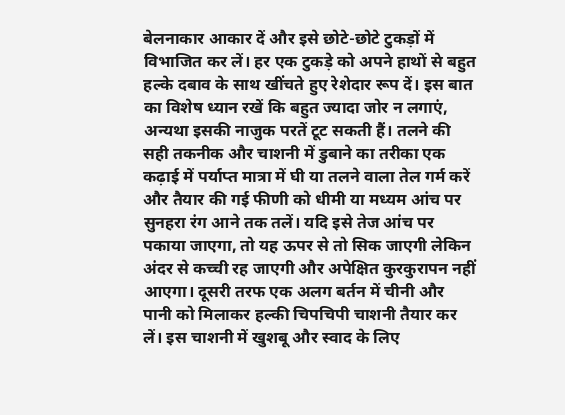बेलनाकार आकार दें और इसे छोटे-छोटे टुकड़ों में विभाजित कर लें। हर एक टुकड़े को अपने हाथों से बहुत हल्के दबाव के साथ खींचते हुए रेशेदार रूप दें। इस बात का विशेष ध्यान रखें कि बहुत ज्यादा जोर न लगाएं, अन्यथा इसकी नाजुक परतें टूट सकती हैं। तलने की सही तकनीक और चाशनी में डुबाने का तरीका एक कढ़ाई में पर्याप्त मात्रा में घी या तलने वाला तेल गर्म करें और तैयार की गई फीणी को धीमी या मध्यम आंच पर सुनहरा रंग आने तक तलें। यदि इसे तेज आंच पर पकाया जाएगा, तो यह ऊपर से तो सिक जाएगी लेकिन अंदर से कच्ची रह जाएगी और अपेक्षित कुरकुरापन नहीं आएगा। दूसरी तरफ एक अलग बर्तन में चीनी और पानी को मिलाकर हल्की चिपचिपी चाशनी तैयार कर लें। इस चाशनी में खुशबू और स्वाद के लिए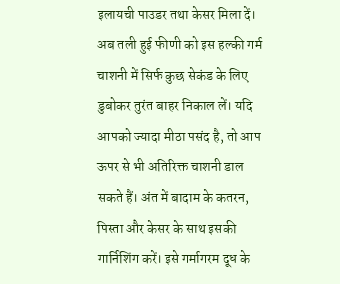इलायची पाउडर तथा केसर मिला दें। अब तली हुई फीणी को इस हल्की गर्म चाशनी में सिर्फ कुछ सेकंड के लिए डुबोकर तुरंत बाहर निकाल लें। यदि आपको ज्यादा मीठा पसंद है, तो आप ऊपर से भी अतिरिक्त चाशनी डाल सकते हैं। अंत में बादाम के कतरन, पिस्ता और केसर के साथ इसकी गार्निशिंग करें। इसे गर्मागरम दूध के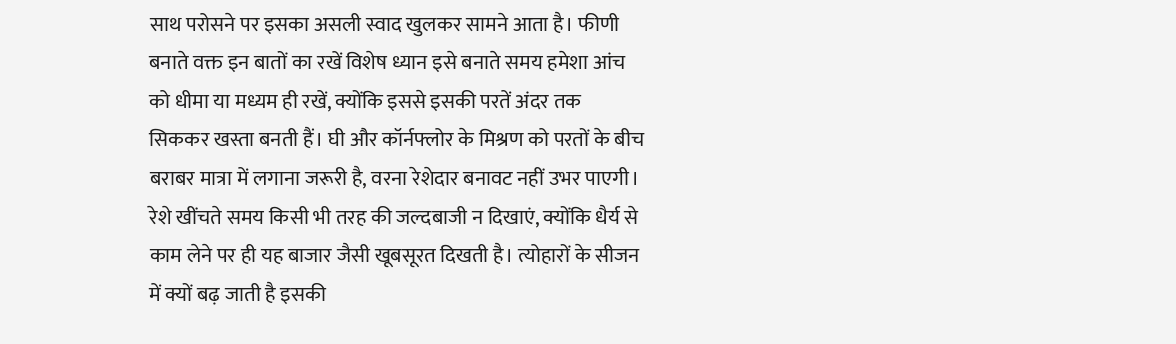साथ परोसने पर इसका असली स्वाद खुलकर सामने आता है। फीणी बनाते वक्त इन बातों का रखें विशेष ध्यान इसे बनाते समय हमेशा आंच को धीमा या मध्यम ही रखें, क्योंकि इससे इसकी परतें अंदर तक सिककर खस्ता बनती हैं। घी और कॉर्नफ्लोर के मिश्रण को परतों के बीच बराबर मात्रा में लगाना जरूरी है, वरना रेशेदार बनावट नहीं उभर पाएगी। रेशे खींचते समय किसी भी तरह की जल्दबाजी न दिखाएं, क्योंकि धैर्य से काम लेने पर ही यह बाजार जैसी खूबसूरत दिखती है। त्योहारों के सीजन में क्यों बढ़ जाती है इसकी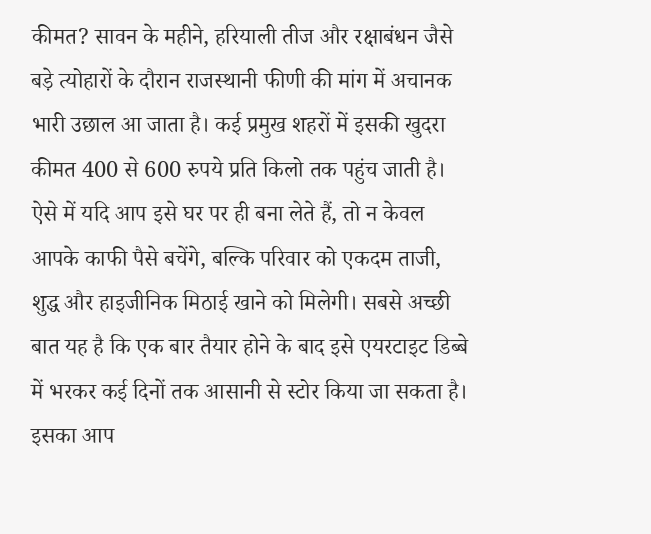कीमत? सावन के महीने, हरियाली तीज और रक्षाबंधन जैसे बड़े त्योहारों के दौरान राजस्थानी फीणी की मांग में अचानक भारी उछाल आ जाता है। कई प्रमुख शहरों में इसकी खुदरा कीमत 400 से 600 रुपये प्रति किलो तक पहुंच जाती है। ऐसे में यदि आप इसे घर पर ही बना लेते हैं, तो न केवल आपके काफी पैसे बचेंगे, बल्कि परिवार को एकदम ताजी, शुद्ध और हाइजीनिक मिठाई खाने को मिलेगी। सबसे अच्छी बात यह है कि एक बार तैयार होने के बाद इसे एयरटाइट डिब्बे में भरकर कई दिनों तक आसानी से स्टोर किया जा सकता है। इसका आप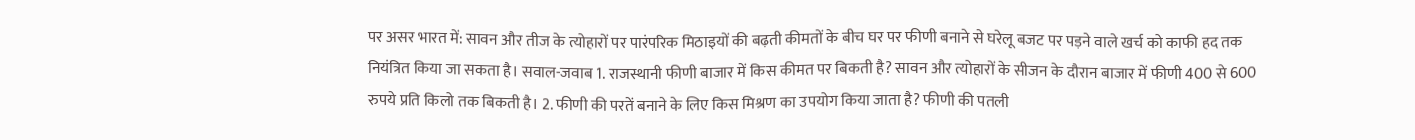पर असर भारत में: सावन और तीज के त्योहारों पर पारंपरिक मिठाइयों की बढ़ती कीमतों के बीच घर पर फीणी बनाने से घरेलू बजट पर पड़ने वाले खर्च को काफी हद तक नियंत्रित किया जा सकता है। सवाल-जवाब 1. राजस्थानी फीणी बाजार में किस कीमत पर बिकती है? सावन और त्योहारों के सीजन के दौरान बाजार में फीणी 400 से 600 रुपये प्रति किलो तक बिकती है। 2. फीणी की परतें बनाने के लिए किस मिश्रण का उपयोग किया जाता है? फीणी की पतली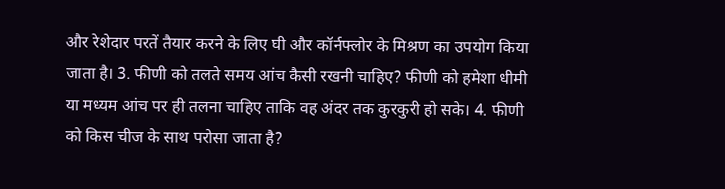और रेशेदार परतें तैयार करने के लिए घी और कॉर्नफ्लोर के मिश्रण का उपयोग किया जाता है। 3. फीणी को तलते समय आंच कैसी रखनी चाहिए? फीणी को हमेशा धीमी या मध्यम आंच पर ही तलना चाहिए ताकि वह अंदर तक कुरकुरी हो सके। 4. फीणी को किस चीज के साथ परोसा जाता है?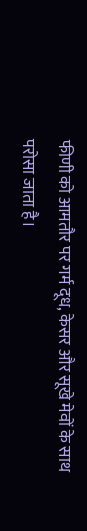फीणी को आमतौर पर गर्म दूध, केसर और सूखे मेवों के साथ परोसा जाता है।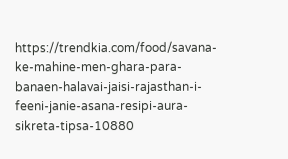https://trendkia.com/food/savana-ke-mahine-men-ghara-para-banaen-halavai-jaisi-rajasthan-i-feeni-janie-asana-resipi-aura-sikreta-tipsa-10880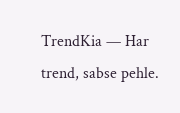TrendKia — Har trend, sabse pehle.